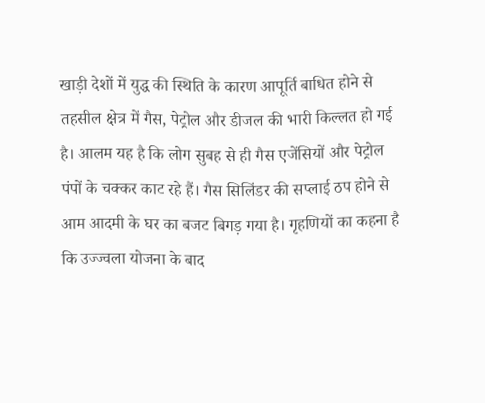खाड़ी देशों में युद्ध की स्थिति के कारण आपूर्ति बाधित होने से तहसील क्षेत्र में गैस, पेट्रोल और डीजल की भारी किल्लत हो गई है। आलम यह है कि लोग सुबह से ही गैस एजेंसियों और पेट्रोल पंपों के चक्कर काट रहे हैं। गैस सिलिंडर की सप्लाई ठप होने से आम आदमी के घर का बजट बिगड़ गया है। गृहणियों का कहना है कि उज्ज्वला योजना के बाद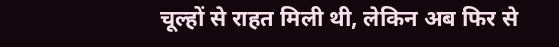चूल्हों से राहत मिली थी, लेकिन अब फिर से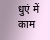धुएं में काम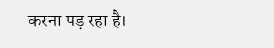करना पड़ रहा है।